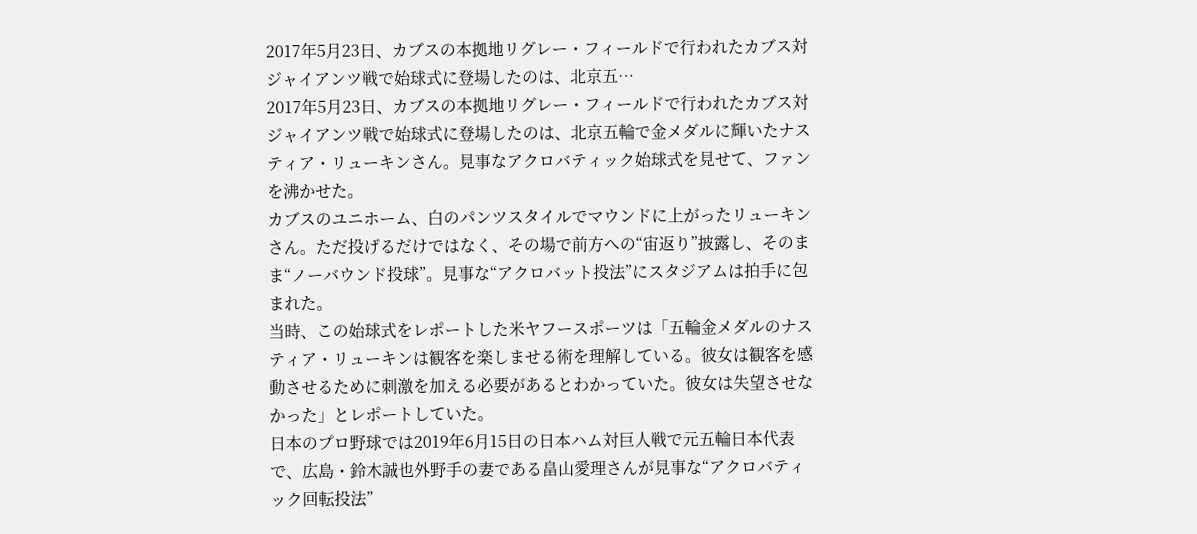2017年5月23日、カブスの本拠地リグレー・フィールドで行われたカブス対ジャイアンツ戦で始球式に登場したのは、北京五…
2017年5月23日、カブスの本拠地リグレー・フィールドで行われたカブス対ジャイアンツ戦で始球式に登場したのは、北京五輪で金メダルに輝いたナスティア・リューキンさん。見事なアクロバティック始球式を見せて、ファンを沸かせた。
カブスのユニホーム、白のパンツスタイルでマウンドに上がったリューキンさん。ただ投げるだけではなく、その場で前方への“宙返り”披露し、そのまま“ノーバウンド投球”。見事な“アクロバット投法”にスタジアムは拍手に包まれた。
当時、この始球式をレポートした米ヤフースポーツは「五輪金メダルのナスティア・リューキンは観客を楽しませる術を理解している。彼女は観客を感動させるために刺激を加える必要があるとわかっていた。彼女は失望させなかった」とレポートしていた。
日本のプロ野球では2019年6月15日の日本ハム対巨人戦で元五輪日本代表で、広島・鈴木誠也外野手の妻である畠山愛理さんが見事な“アクロバティック回転投法”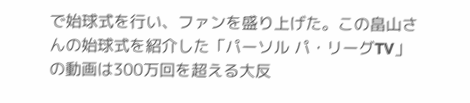で始球式を行い、ファンを盛り上げた。この畠山さんの始球式を紹介した「パーソル パ・リーグTV」の動画は300万回を超える大反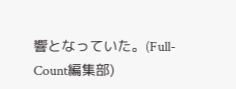響となっていた。(Full-Count編集部)